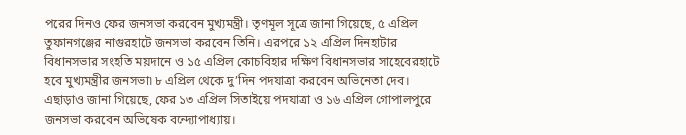পরের দিনও ফের জনসভা করবেন মুখ্যমন্ত্রী। তৃণমূল সূত্রে জানা গিয়েছে, ৫ এপ্রিল তুফানগঞ্জের নাগুরহাটে জনসভা করবেন তিনি। এরপরে ১২ এপ্রিল দিনহাটার বিধানসভার সংহতি ময়দানে ও ১৫ এপ্রিল কোচবিহার দক্ষিণ বিধানসভার সাহেবেরহাটে হবে মুখ্যমন্ত্রীর জনসভা৷ ৮ এপ্রিল থেকে দু’দিন পদযাত্রা করবেন অভিনেতা দেব। এছাড়াও জানা গিয়েছে, ফের ১৩ এপ্রিল সিতাইয়ে পদযাত্রা ও ১৬ এপ্রিল গোপালপুরে জনসভা করবেন অভিষেক বন্দ্যোপাধ্যায়।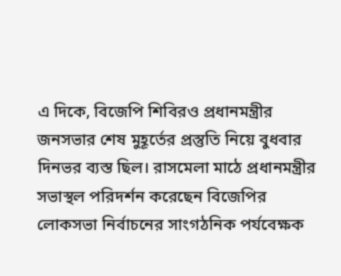এ দিকে, বিজেপি শিবিরও প্রধানমন্ত্রীর জনসভার শেষ মুহূর্তের প্রস্তুতি নিয়ে বুধবার দিনভর ব্যস্ত ছিল। রাসমেলা মাঠে প্রধানমন্ত্রীর সভাস্থল পরিদর্শন করেছেন বিজেপির লোকসভা নির্বাচনের সাংগঠনিক পর্যবেক্ষক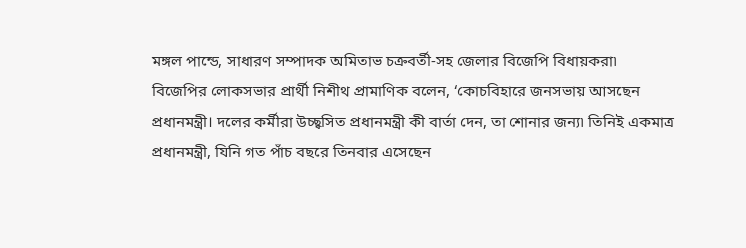মঙ্গল পান্ডে, সাধারণ সম্পাদক অমিতাভ চক্রবর্তী-সহ জেলার বিজেপি বিধায়করা৷
বিজেপির লোকসভার প্রার্থী নিশীথ প্রামাণিক বলেন, ‘কোচবিহারে জনসভায় আসছেন প্রধানমন্ত্রী। দলের কর্মীরা উচ্ছ্বসিত প্রধানমন্ত্রী কী বার্তা দেন, তা শোনার জন্য৷ তিনিই একমাত্র প্রধানমন্ত্রী, যিনি গত পাঁচ বছরে তিনবার এসেছেন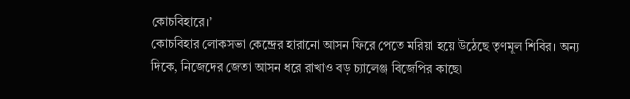কোচবিহারে।’
কোচবিহার লোকসভা কেন্দ্রের হারানো আসন ফিরে পেতে মরিয়া হয়ে উঠেছে তৃণমূল শিবির। অন্য দিকে, নিজেদের জেতা আসন ধরে রাখাও বড় চ্যালেঞ্জ বিজেপির কাছে৷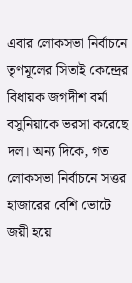এবার লোকসভা নির্বাচনে তৃণমূলের সিতাই কেন্দ্রের বিধায়ক জগদীশ বর্মা বসুনিয়াকে ভরসা করেছে দল। অন্য দিকে, গত লোকসভা নির্বাচনে সত্তর হাজারের বেশি ভোটে জয়ী হয়ে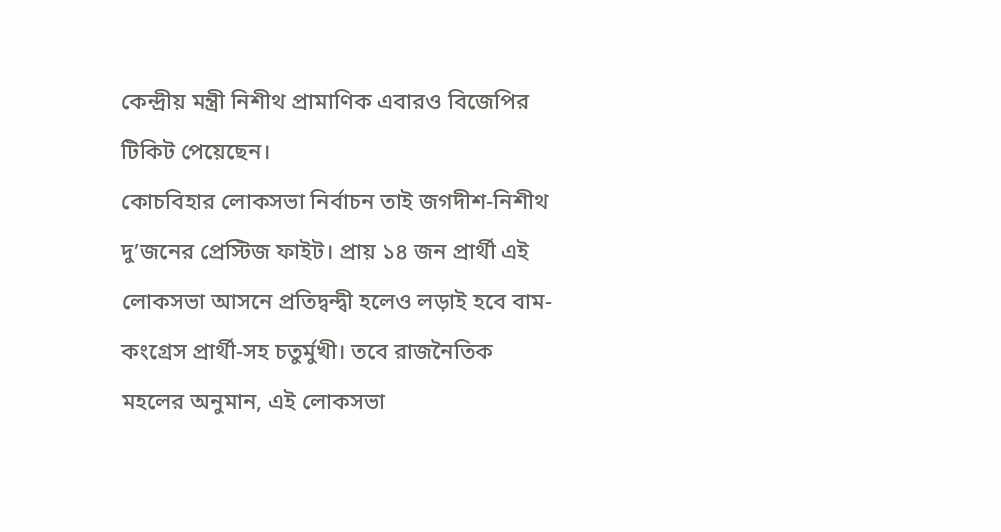কেন্দ্রীয় মন্ত্রী নিশীথ প্রামাণিক এবারও বিজেপির টিকিট পেয়েছেন।
কোচবিহার লোকসভা নির্বাচন তাই জগদীশ-নিশীথ দু’জনের প্রেস্টিজ ফাইট। প্রায় ১৪ জন প্রার্থী এই লোকসভা আসনে প্রতিদ্বন্দ্বী হলেও লড়াই হবে বাম-কংগ্রেস প্রার্থী-সহ চতুর্মুখী। তবে রাজনৈতিক মহলের অনুমান, এই লোকসভা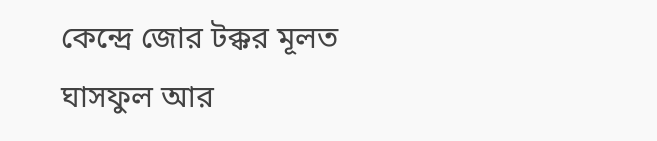কেন্দ্রে জোর টক্কর মূলত ঘাসফুল আর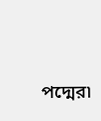পদ্মের৷